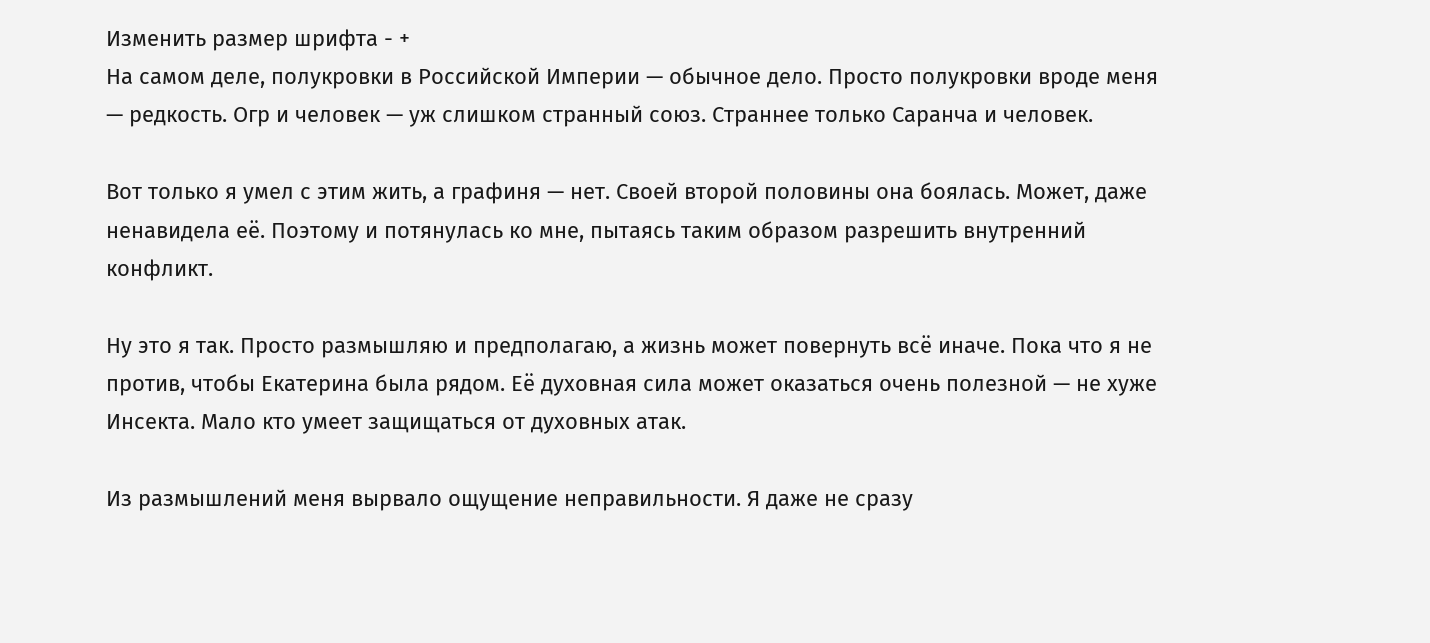Изменить размер шрифта - +
На самом деле, полукровки в Российской Империи — обычное дело. Просто полукровки вроде меня — редкость. Огр и человек — уж слишком странный союз. Страннее только Саранча и человек.

Вот только я умел с этим жить, а графиня — нет. Своей второй половины она боялась. Может, даже ненавидела её. Поэтому и потянулась ко мне, пытаясь таким образом разрешить внутренний конфликт.

Ну это я так. Просто размышляю и предполагаю, а жизнь может повернуть всё иначе. Пока что я не против, чтобы Екатерина была рядом. Её духовная сила может оказаться очень полезной — не хуже Инсекта. Мало кто умеет защищаться от духовных атак.

Из размышлений меня вырвало ощущение неправильности. Я даже не сразу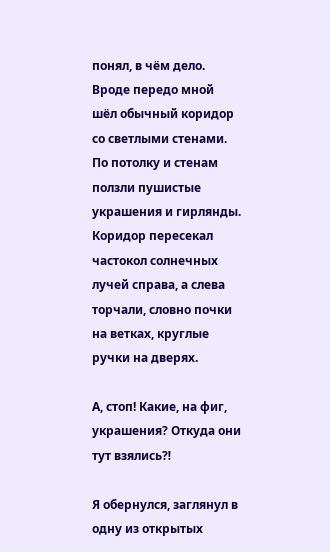понял, в чём дело. Вроде передо мной шёл обычный коридор со светлыми стенами. По потолку и стенам ползли пушистые украшения и гирлянды. Коридор пересекал частокол солнечных лучей справа, а слева торчали, словно почки на ветках, круглые ручки на дверях.

А, стоп! Какие, на фиг, украшения? Откуда они тут взялись⁈

Я обернулся, заглянул в одну из открытых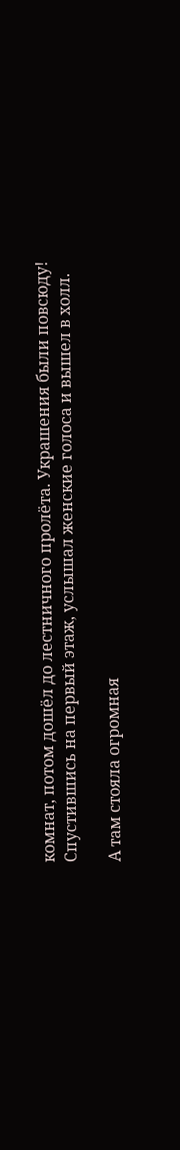комнат, потом дошёл до лестничного пролёта. Украшения были повсюду! Спустившись на первый этаж, услышал женские голоса и вышел в холл.

А там стояла огромная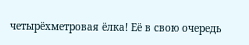четырёхметровая ёлка! Её в свою очередь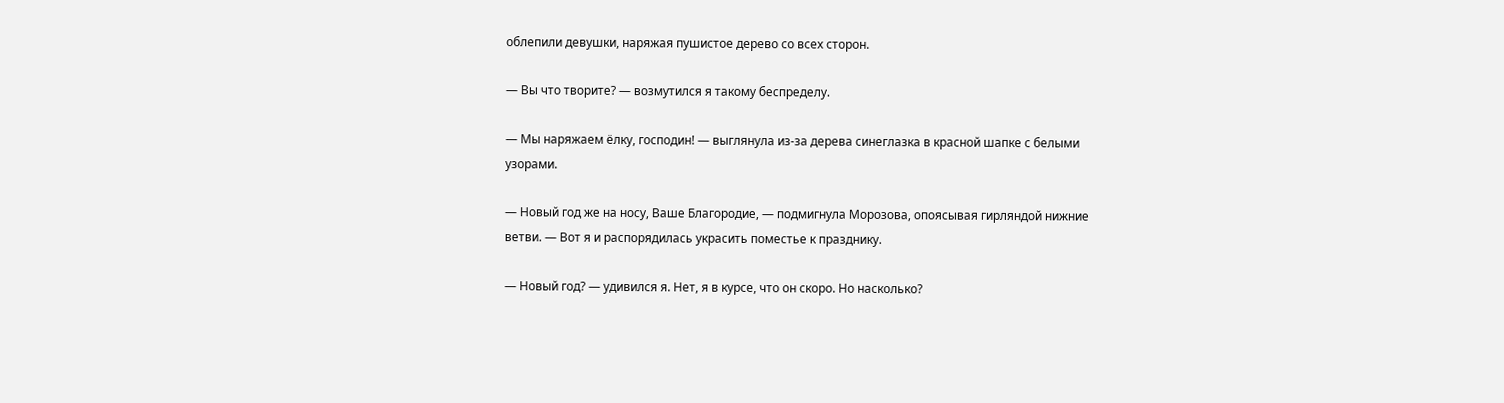облепили девушки, наряжая пушистое дерево со всех сторон.

— Вы что творите? — возмутился я такому беспределу.

— Мы наряжаем ёлку, господин! — выглянула из-за дерева синеглазка в красной шапке с белыми узорами.

— Новый год же на носу, Ваше Благородие, — подмигнула Морозова, опоясывая гирляндой нижние ветви. — Вот я и распорядилась украсить поместье к празднику.

— Новый год? — удивился я. Нет, я в курсе, что он скоро. Но насколько?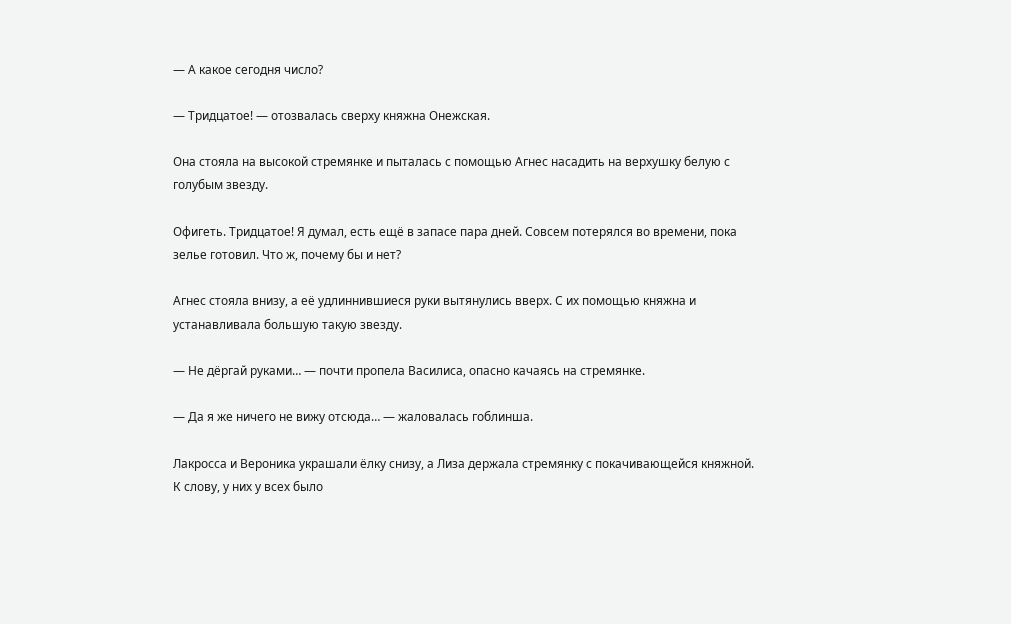— А какое сегодня число?

— Тридцатое! — отозвалась сверху княжна Онежская.

Она стояла на высокой стремянке и пыталась с помощью Агнес насадить на верхушку белую с голубым звезду.

Офигеть. Тридцатое! Я думал, есть ещё в запасе пара дней. Совсем потерялся во времени, пока зелье готовил. Что ж, почему бы и нет?

Агнес стояла внизу, а её удлиннившиеся руки вытянулись вверх. С их помощью княжна и устанавливала большую такую звезду.

— Не дёргай руками… — почти пропела Василиса, опасно качаясь на стремянке.

— Да я же ничего не вижу отсюда… — жаловалась гоблинша.

Лакросса и Вероника украшали ёлку снизу, а Лиза держала стремянку с покачивающейся княжной. К слову, у них у всех было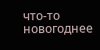что-то новогоднее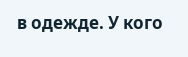в одежде. У кого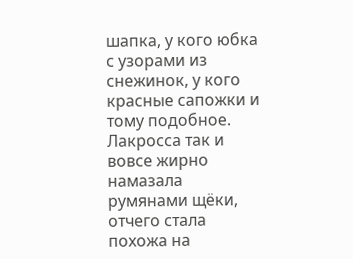шапка, у кого юбка с узорами из снежинок, у кого красные сапожки и тому подобное. Лакросса так и вовсе жирно намазала румянами щёки, отчего стала похожа на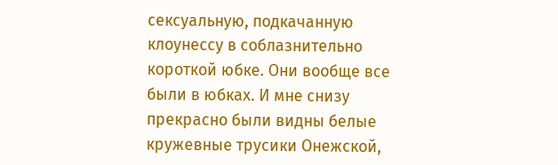сексуальную, подкачанную клоунессу в соблазнительно короткой юбке. Они вообще все были в юбках. И мне снизу прекрасно были видны белые кружевные трусики Онежской,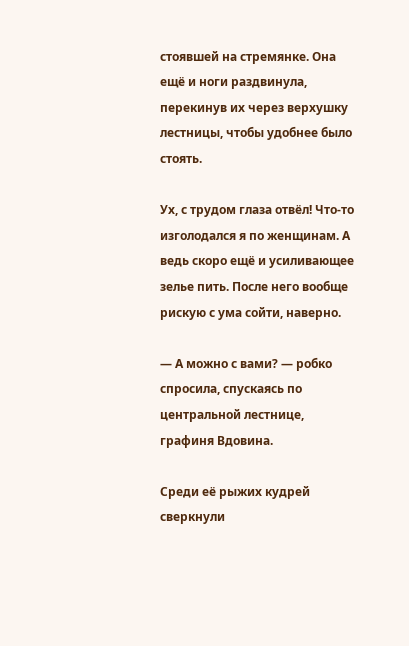стоявшей на стремянке. Она ещё и ноги раздвинула, перекинув их через верхушку лестницы, чтобы удобнее было стоять.

Ух, с трудом глаза отвёл! Что-то изголодался я по женщинам. А ведь скоро ещё и усиливающее зелье пить. После него вообще рискую с ума сойти, наверно.

— А можно с вами? — робко спросила, спускаясь по центральной лестнице, графиня Вдовина.

Среди её рыжих кудрей сверкнули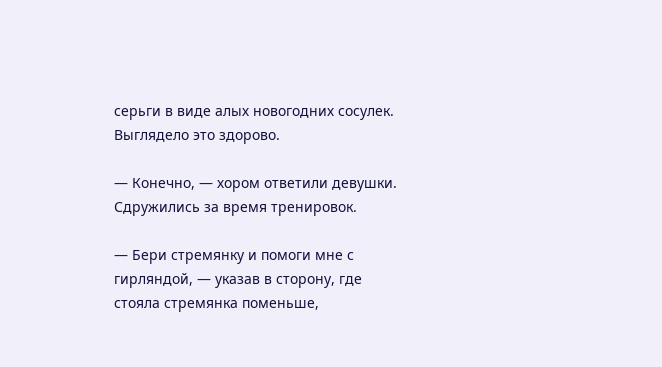серьги в виде алых новогодних сосулек. Выглядело это здорово.

— Конечно, — хором ответили девушки. Сдружились за время тренировок.

— Бери стремянку и помоги мне с гирляндой, — указав в сторону, где стояла стремянка поменьше,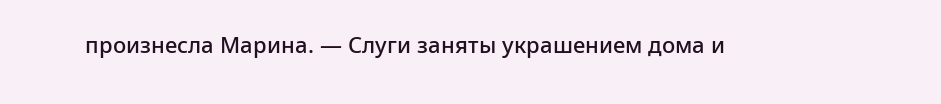произнесла Марина. — Слуги заняты украшением дома и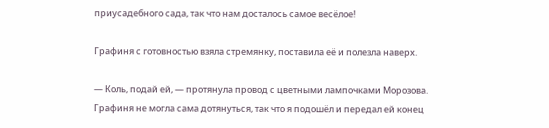приусадебного сада, так что нам досталось самое весёлое!

Графиня с готовностью взяла стремянку, поставила её и полезла наверх.

— Коль, подай ей, — протянула провод с цветными лампочками Морозова. Графиня не могла сама дотянуться, так что я подошёл и передал ей конец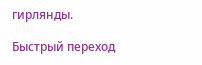гирлянды.

Быстрый переход